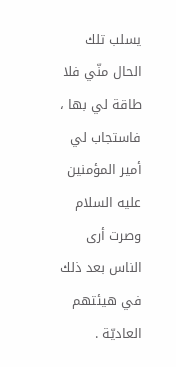يسلب تلك الحال منّي فلا طاقة لي بها ، فاستجاب لي أمير المؤمنين عليه السلام وصرت أرى الناس بعد ذلك في هيئتهم العاديّة .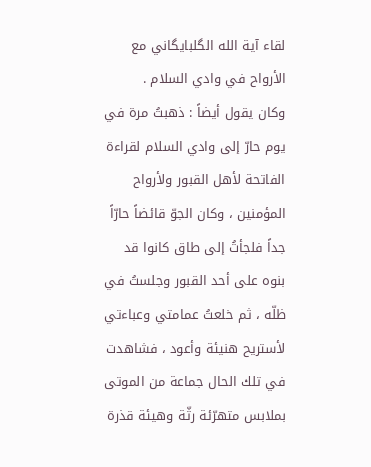لقاء آية الله الگلبايگاني مع الأرواح في وادي السلام .
وكان يقول أيضاً : ذهبتُ مرة في يوم حارّ إلى وادي السلام لقراءة الفاتحة لأهل القبور ولأرواح المؤمنين ، وكان الجوّ قائضاً حارّاً جداً فلجأتُ إلى طاق كانوا قد بنوه على أحد القبور وجلستُ في ظلّه ، ثم خلعتُ عمامتي وعباءتي لأستريح هنيئة وأعود ، فشاهدت في تلك الحال جماعة من الموتى بملابس متهرّئة رثّة وهيئة قذرة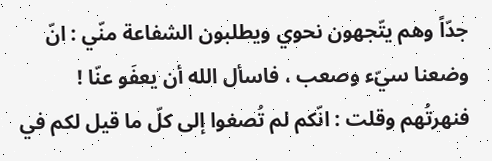جدّاً وهم يتّجهون نحوي ويطلبون الشفاعة منّي : انّ وضعنا سيّء وصعب ، فاسأل الله أن يعفَو عنّا !
فنهرتُهم وقلت : انّكم لم تُصغوا إلى كلّ ما قيل لكم في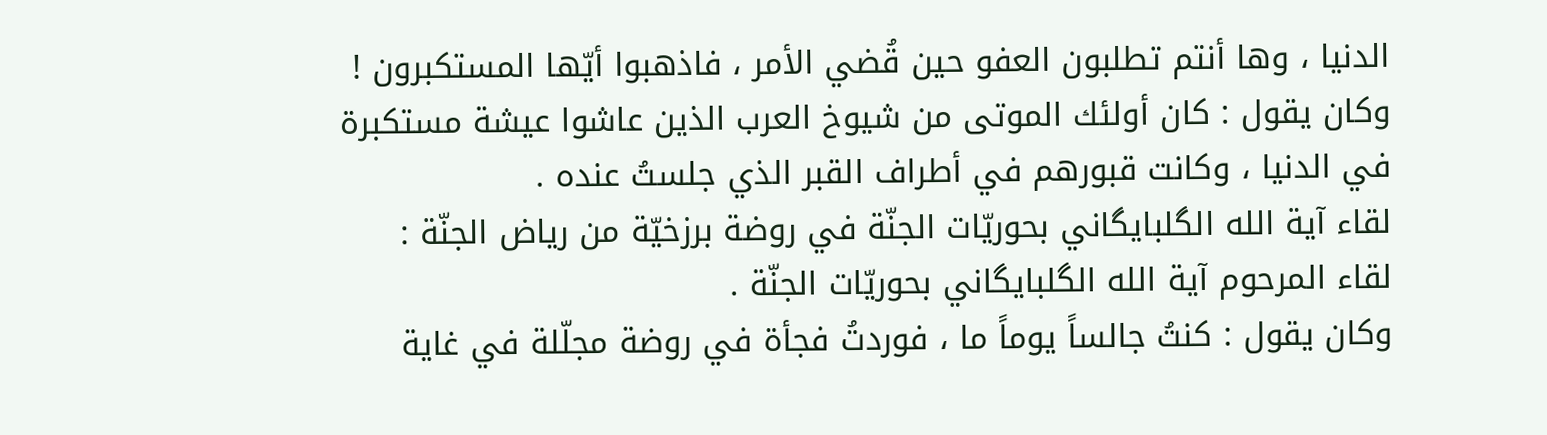الدنيا ، وها أنتم تطلبون العفو حين قُضي الأمر ، فاذهبوا أيّها المستكبرون !
وكان يقول : كان أولئك الموتى من شيوخ العرب الذين عاشوا عيشة مستكبرة في الدنيا ، وكانت قبورهم في أطراف القبر الذي جلستُ عنده .
لقاء آية الله الگلبايگاني بحوريّات الجنّة في روضة برزخيّة من رياض الجنّة :
لقاء المرحوم آية الله الگلبايگاني بحوريّات الجنّة .
وكان يقول : كنتُ جالساً يوماً ما ، فوردتُ فجأة في روضة مجلّلة في غاية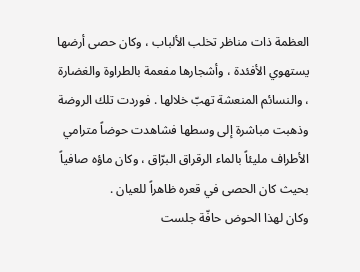العظمة ذات مناظر تخلب الألباب ، وكان حصى أرضها يستهوي الأفئدة ، وأشجارها مفعمة بالطراوة والغضارة ، والنسائم المنعشة تهبّ خلالها . فوردت تلك الروضة وذهبت مباشرة إلى وسطها فشاهدت حوضاً مترامي الأطراف مليئاً بالماء الرقراق البرّاق ، وكان ماؤه صافياً بحيث كان الحصى في قعره ظاهراً للعيان .
وكان لهذا الحوض حافّة جلست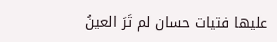عليها فتيات حسان لم تَرَ العينُ